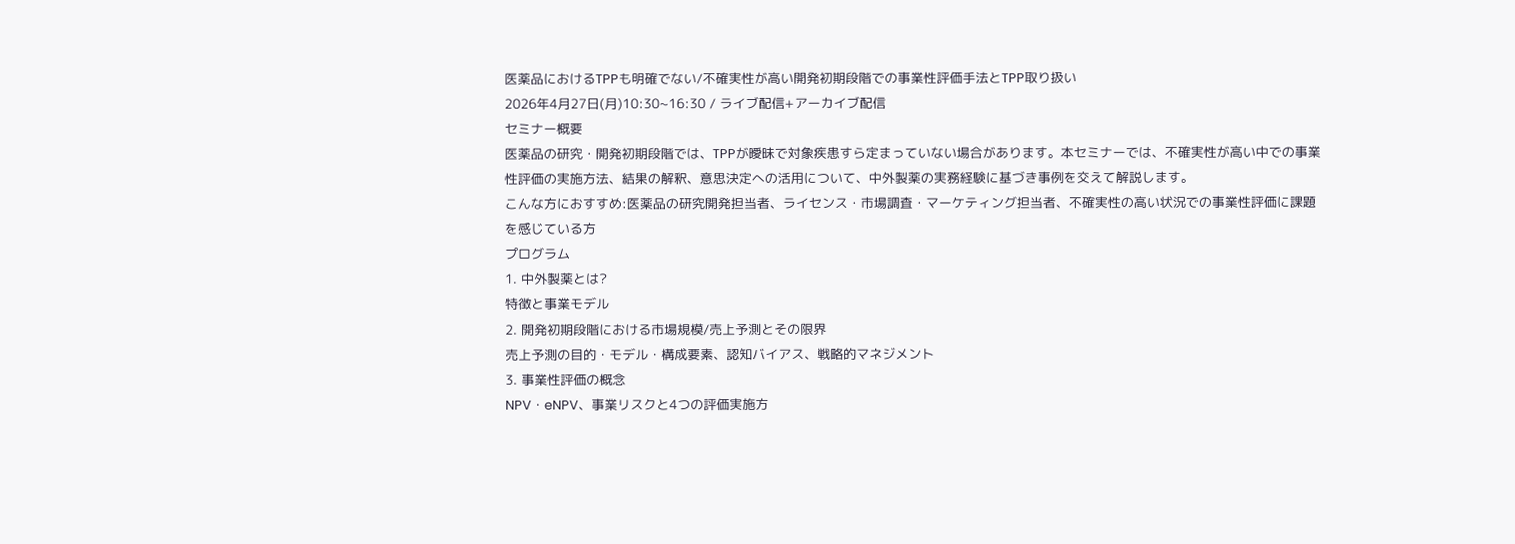医薬品におけるTPPも明確でない/不確実性が高い開発初期段階での事業性評価手法とTPP取り扱い
2026年4月27日(月)10:30~16:30 / ライブ配信+アーカイブ配信
セミナー概要
医薬品の研究・開発初期段階では、TPPが曖昧で対象疾患すら定まっていない場合があります。本セミナーでは、不確実性が高い中での事業性評価の実施方法、結果の解釈、意思決定への活用について、中外製薬の実務経験に基づき事例を交えて解説します。
こんな方におすすめ:医薬品の研究開発担当者、ライセンス・市場調査・マーケティング担当者、不確実性の高い状況での事業性評価に課題を感じている方
プログラム
1. 中外製薬とは?
特徴と事業モデル
2. 開発初期段階における市場規模/売上予測とその限界
売上予測の目的・モデル・構成要素、認知バイアス、戦略的マネジメント
3. 事業性評価の概念
NPV・eNPV、事業リスクと4つの評価実施方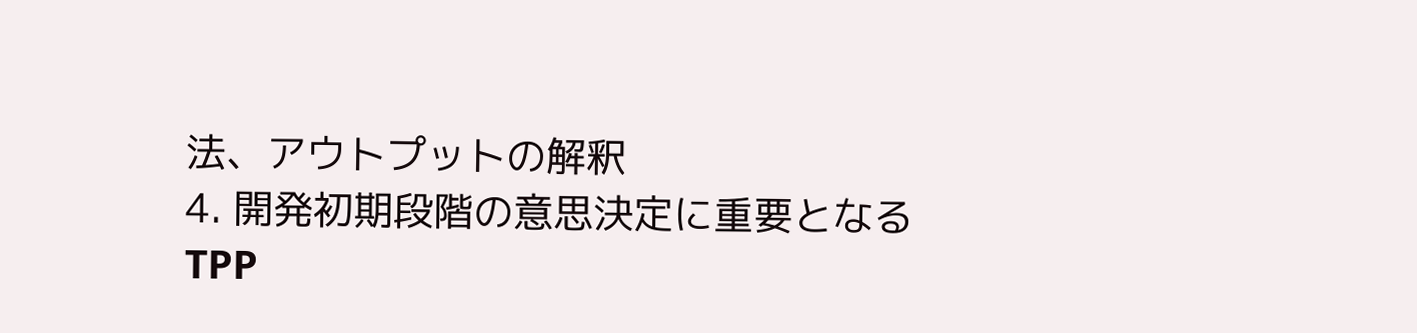法、アウトプットの解釈
4. 開発初期段階の意思決定に重要となるTPP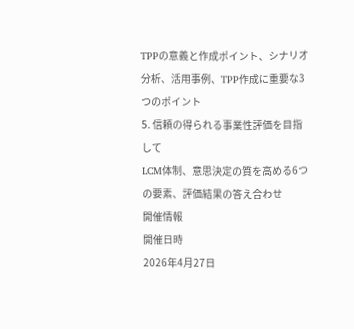TPPの意義と作成ポイント、シナリオ分析、活用事例、TPP作成に重要な3つのポイント
5. 信頼の得られる事業性評価を目指して
LCM体制、意思決定の質を高める6つの要素、評価結果の答え合わせ
開催情報
開催日時
2026年4月27日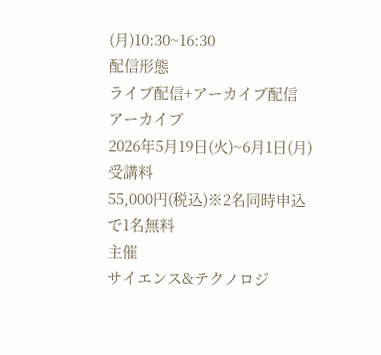(月)10:30~16:30
配信形態
ライブ配信+アーカイブ配信
アーカイブ
2026年5月19日(火)~6月1日(月)
受講料
55,000円(税込)※2名同時申込で1名無料
主催
サイエンス&テクノロジ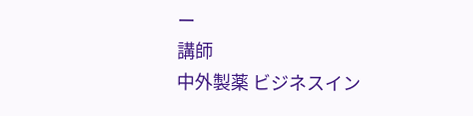ー
講師
中外製薬 ビジネスイン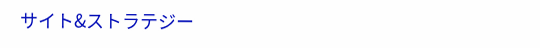サイト&ストラテジー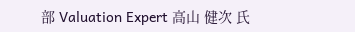部 Valuation Expert 高山 健次 氏